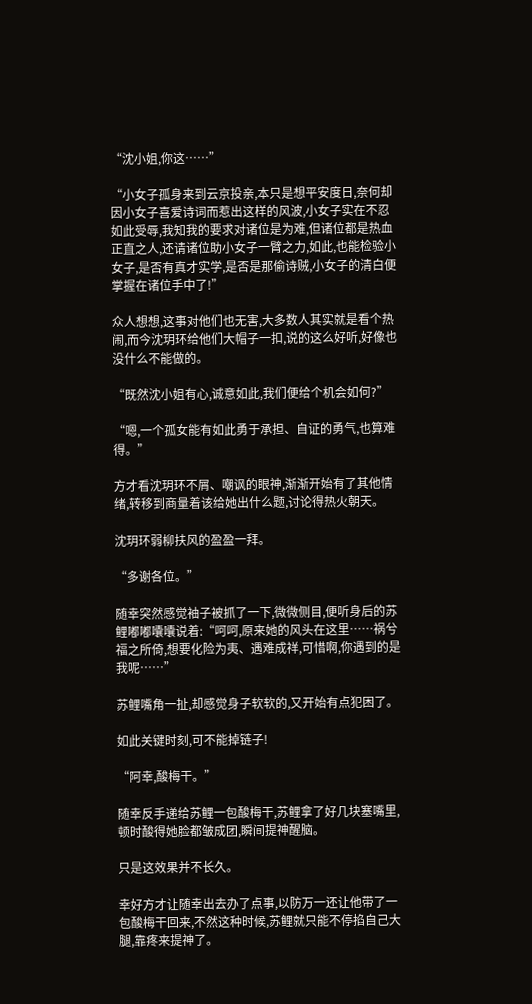“沈小姐,你这……”

“小女子孤身来到云京投亲,本只是想平安度日,奈何却因小女子喜爱诗词而惹出这样的风波,小女子实在不忍如此受辱,我知我的要求对诸位是为难,但诸位都是热血正直之人,还请诸位助小女子一臂之力,如此,也能检验小女子,是否有真才实学,是否是那偷诗贼,小女子的清白便掌握在诸位手中了!”

众人想想,这事对他们也无害,大多数人其实就是看个热闹,而今沈玥环给他们大帽子一扣,说的这么好听,好像也没什么不能做的。

“既然沈小姐有心,诚意如此,我们便给个机会如何?”

“嗯,一个孤女能有如此勇于承担、自证的勇气,也算难得。”

方才看沈玥环不屑、嘲讽的眼神,渐渐开始有了其他情绪,转移到商量着该给她出什么题,讨论得热火朝天。

沈玥环弱柳扶风的盈盈一拜。

“多谢各位。”

随幸突然感觉袖子被抓了一下,微微侧目,便听身后的苏鲤嘟嘟囔囔说着:“呵呵,原来她的风头在这里……祸兮福之所倚,想要化险为夷、遇难成祥,可惜啊,你遇到的是我呢……”

苏鲤嘴角一扯,却感觉身子软软的,又开始有点犯困了。

如此关键时刻,可不能掉链子!

“阿幸,酸梅干。”

随幸反手递给苏鲤一包酸梅干,苏鲤拿了好几块塞嘴里,顿时酸得她脸都皱成团,瞬间提神醒脑。

只是这效果并不长久。

幸好方才让随幸出去办了点事,以防万一还让他带了一包酸梅干回来,不然这种时候,苏鲤就只能不停掐自己大腿,靠疼来提神了。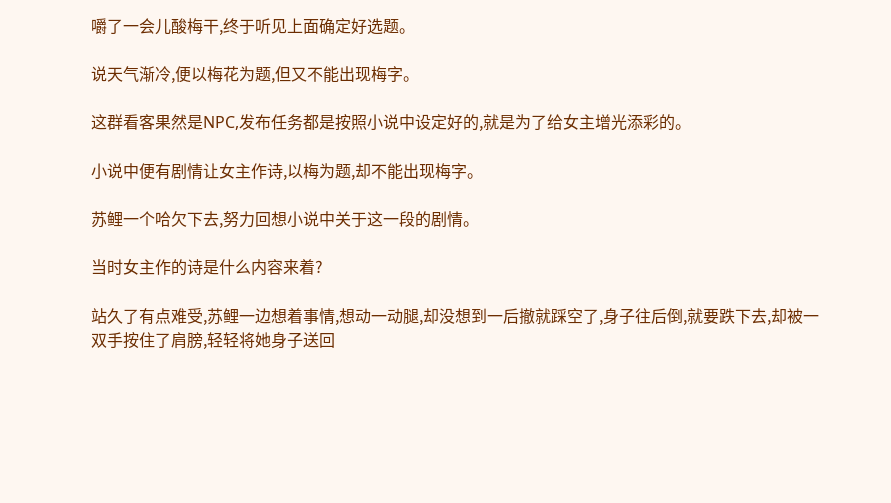嚼了一会儿酸梅干,终于听见上面确定好选题。

说天气渐冷,便以梅花为题,但又不能出现梅字。

这群看客果然是NPC,发布任务都是按照小说中设定好的,就是为了给女主增光添彩的。

小说中便有剧情让女主作诗,以梅为题,却不能出现梅字。

苏鲤一个哈欠下去,努力回想小说中关于这一段的剧情。

当时女主作的诗是什么内容来着?

站久了有点难受,苏鲤一边想着事情,想动一动腿,却没想到一后撤就踩空了,身子往后倒,就要跌下去,却被一双手按住了肩膀,轻轻将她身子送回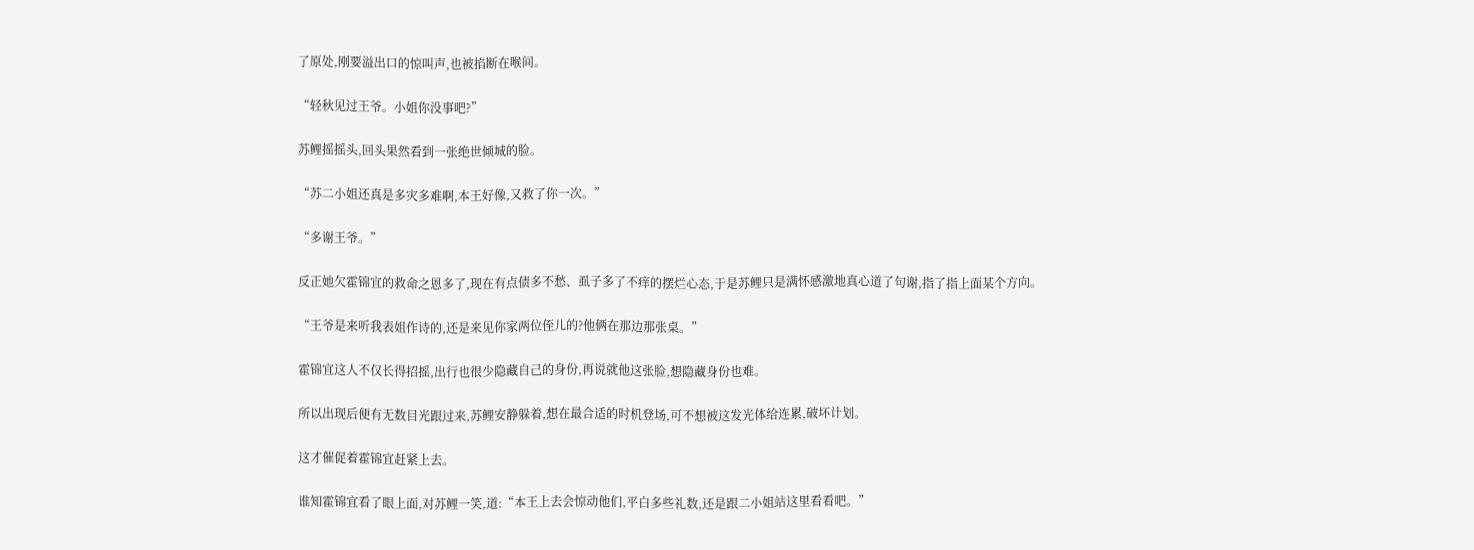了原处,刚要溢出口的惊叫声,也被掐断在喉间。

“轻秋见过王爷。小姐你没事吧?”

苏鲤摇摇头,回头果然看到一张绝世倾城的脸。

“苏二小姐还真是多灾多难啊,本王好像,又救了你一次。”

“多谢王爷。”

反正她欠霍锦宜的救命之恩多了,现在有点债多不愁、虱子多了不痒的摆烂心态,于是苏鲤只是满怀感激地真心道了句谢,指了指上面某个方向。

“王爷是来听我表姐作诗的,还是来见你家两位侄儿的?他俩在那边那张桌。”

霍锦宜这人不仅长得招摇,出行也很少隐藏自己的身份,再说就他这张脸,想隐藏身份也难。

所以出现后便有无数目光跟过来,苏鲤安静躲着,想在最合适的时机登场,可不想被这发光体给连累,破坏计划。

这才催促着霍锦宜赶紧上去。

谁知霍锦宜看了眼上面,对苏鲤一笑,道:“本王上去会惊动他们,平白多些礼数,还是跟二小姐站这里看看吧。”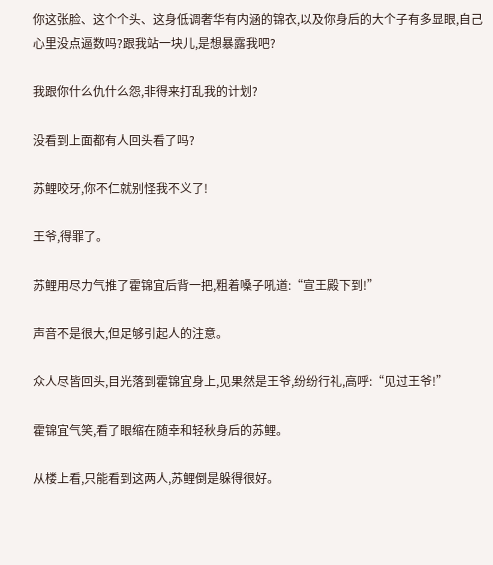你这张脸、这个个头、这身低调奢华有内涵的锦衣,以及你身后的大个子有多显眼,自己心里没点逼数吗?跟我站一块儿,是想暴露我吧?

我跟你什么仇什么怨,非得来打乱我的计划?

没看到上面都有人回头看了吗?

苏鲤咬牙,你不仁就别怪我不义了!

王爷,得罪了。

苏鲤用尽力气推了霍锦宜后背一把,粗着嗓子吼道:“宣王殿下到!”

声音不是很大,但足够引起人的注意。

众人尽皆回头,目光落到霍锦宜身上,见果然是王爷,纷纷行礼,高呼:“见过王爷!”

霍锦宜气笑,看了眼缩在随幸和轻秋身后的苏鲤。

从楼上看,只能看到这两人,苏鲤倒是躲得很好。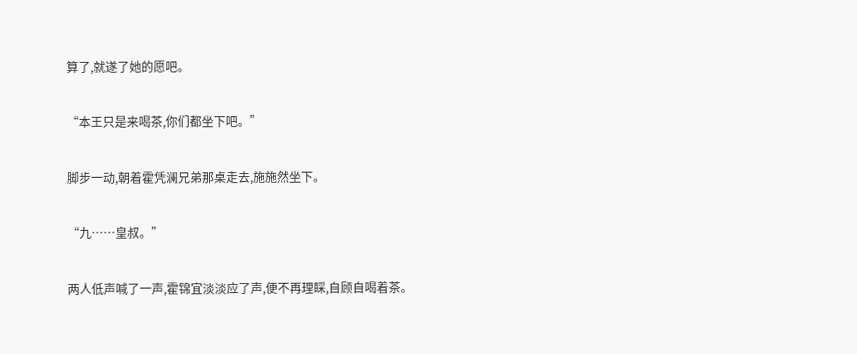算了,就遂了她的愿吧。

“本王只是来喝茶,你们都坐下吧。”

脚步一动,朝着霍凭澜兄弟那桌走去,施施然坐下。

“九……皇叔。”

两人低声喊了一声,霍锦宜淡淡应了声,便不再理睬,自顾自喝着茶。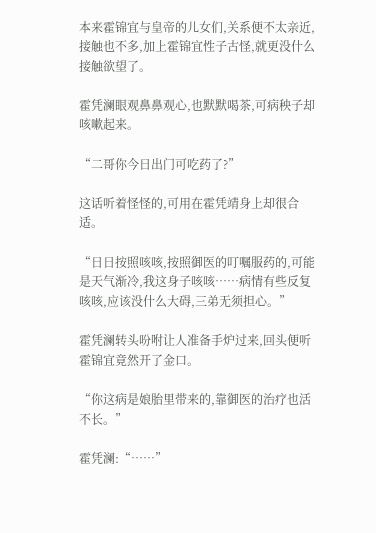本来霍锦宜与皇帝的儿女们,关系便不太亲近,接触也不多,加上霍锦宜性子古怪,就更没什么接触欲望了。

霍凭澜眼观鼻鼻观心,也默默喝茶,可病秧子却咳嗽起来。

“二哥你今日出门可吃药了?”

这话听着怪怪的,可用在霍凭靖身上却很合适。

“日日按照咳咳,按照御医的叮嘱服药的,可能是天气渐冷,我这身子咳咳……病情有些反复咳咳,应该没什么大碍,三弟无须担心。”

霍凭澜转头吩咐让人准备手炉过来,回头便听霍锦宜竟然开了金口。

“你这病是娘胎里带来的,靠御医的治疗也活不长。”

霍凭澜:“……”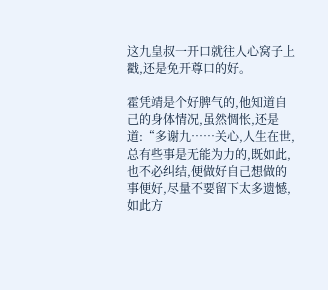这九皇叔一开口就往人心窝子上戳,还是免开尊口的好。

霍凭靖是个好脾气的,他知道自己的身体情况,虽然惆怅,还是道:“多谢九……关心,人生在世,总有些事是无能为力的,既如此,也不必纠结,便做好自己想做的事便好,尽量不要留下太多遗憾,如此方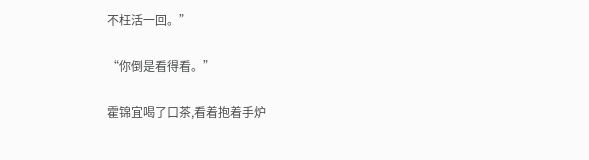不枉活一回。”

“你倒是看得看。”

霍锦宜喝了口茶,看着抱着手炉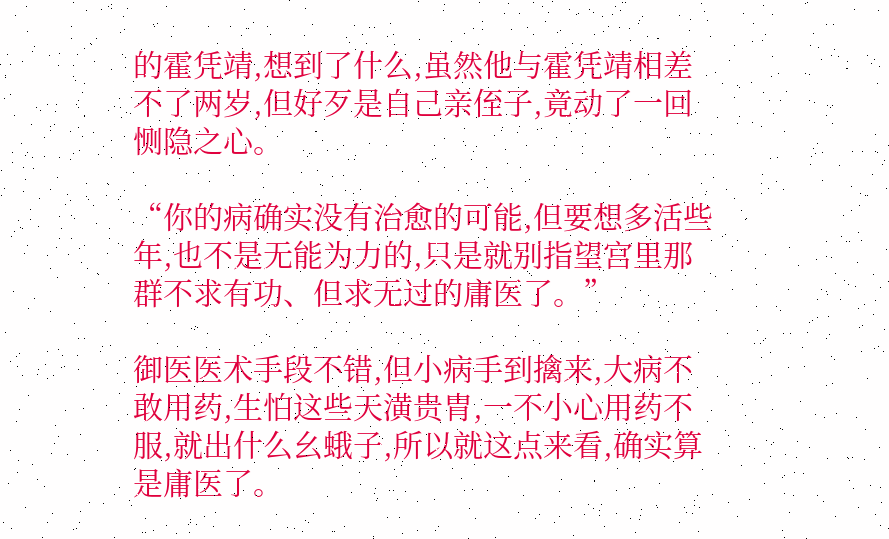的霍凭靖,想到了什么,虽然他与霍凭靖相差不了两岁,但好歹是自己亲侄子,竟动了一回恻隐之心。

“你的病确实没有治愈的可能,但要想多活些年,也不是无能为力的,只是就别指望宫里那群不求有功、但求无过的庸医了。”

御医医术手段不错,但小病手到擒来,大病不敢用药,生怕这些天潢贵胄,一不小心用药不服,就出什么幺蛾子,所以就这点来看,确实算是庸医了。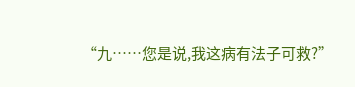“九……您是说,我这病有法子可救?”